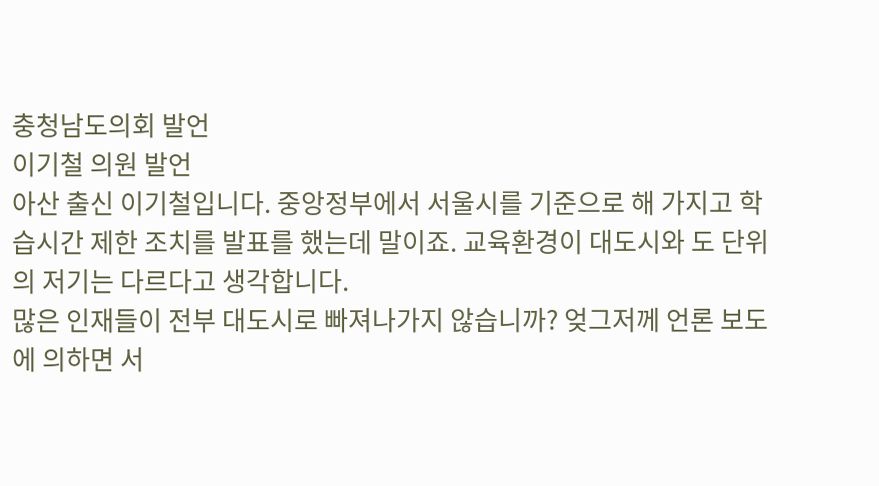충청남도의회 발언
이기철 의원 발언
아산 출신 이기철입니다. 중앙정부에서 서울시를 기준으로 해 가지고 학습시간 제한 조치를 발표를 했는데 말이죠. 교육환경이 대도시와 도 단위의 저기는 다르다고 생각합니다.
많은 인재들이 전부 대도시로 빠져나가지 않습니까? 엊그저께 언론 보도에 의하면 서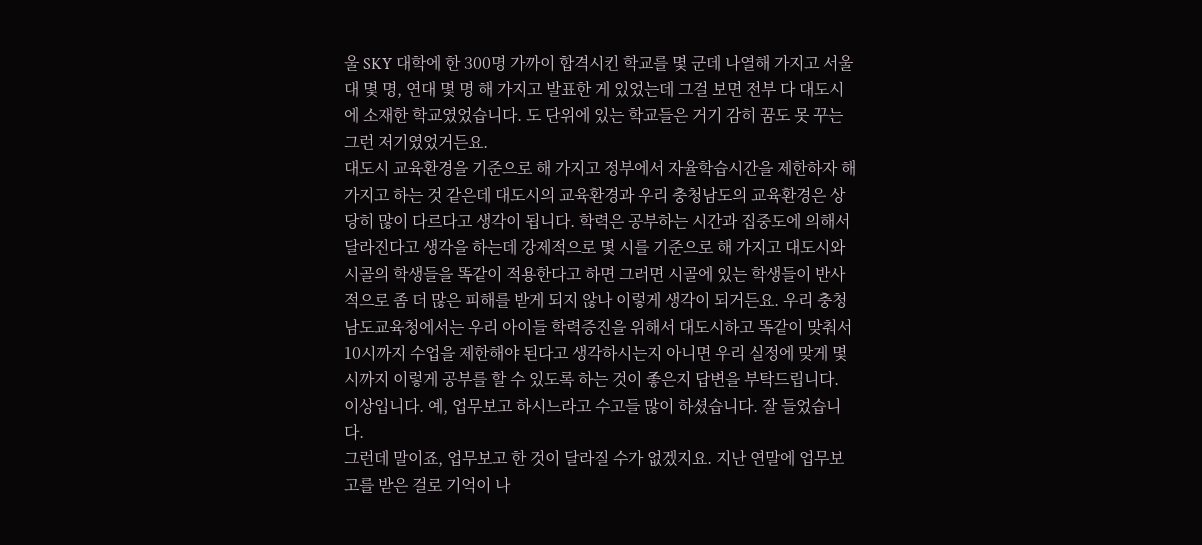울 SKY 대학에 한 300명 가까이 합격시킨 학교를 몇 군데 나열해 가지고 서울대 몇 명, 연대 몇 명 해 가지고 발표한 게 있었는데 그걸 보면 전부 다 대도시에 소재한 학교였었습니다. 도 단위에 있는 학교들은 거기 감히 꿈도 못 꾸는 그런 저기였었거든요.
대도시 교육환경을 기준으로 해 가지고 정부에서 자율학습시간을 제한하자 해 가지고 하는 것 같은데 대도시의 교육환경과 우리 충청남도의 교육환경은 상당히 많이 다르다고 생각이 됩니다. 학력은 공부하는 시간과 집중도에 의해서 달라진다고 생각을 하는데 강제적으로 몇 시를 기준으로 해 가지고 대도시와 시골의 학생들을 똑같이 적용한다고 하면 그러면 시골에 있는 학생들이 반사적으로 좀 더 많은 피해를 받게 되지 않나 이렇게 생각이 되거든요. 우리 충청남도교육청에서는 우리 아이들 학력증진을 위해서 대도시하고 똑같이 맞춰서 10시까지 수업을 제한해야 된다고 생각하시는지 아니면 우리 실정에 맞게 몇 시까지 이렇게 공부를 할 수 있도록 하는 것이 좋은지 답변을 부탁드립니다.
이상입니다. 예, 업무보고 하시느라고 수고들 많이 하셨습니다. 잘 들었습니다.
그런데 말이죠, 업무보고 한 것이 달라질 수가 없겠지요. 지난 연말에 업무보고를 받은 걸로 기억이 나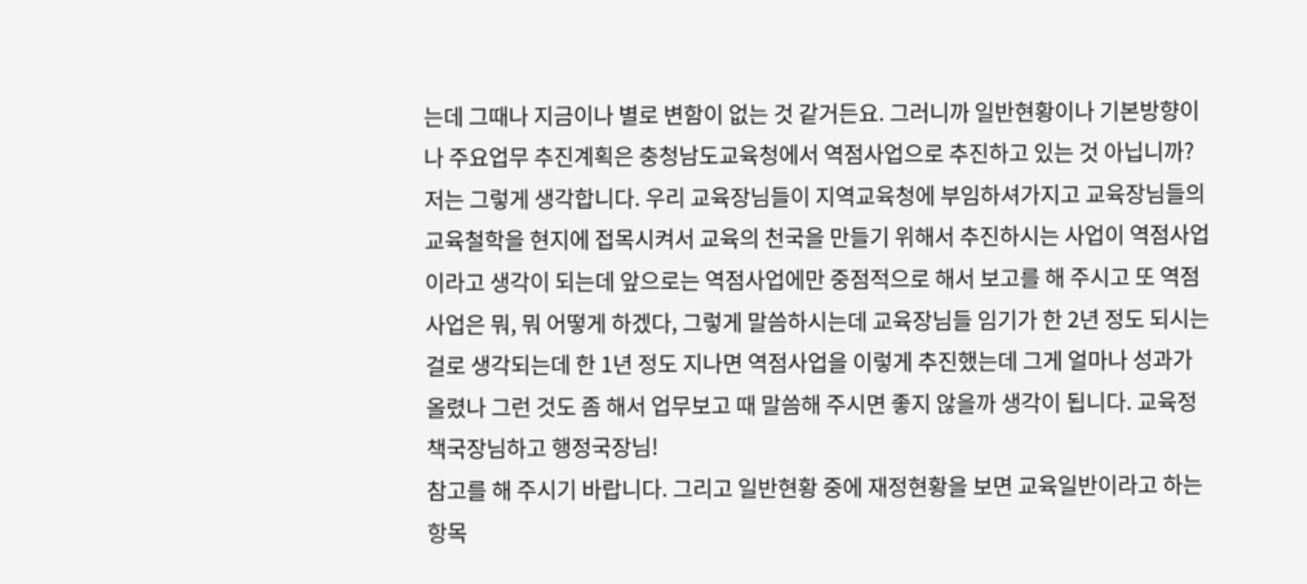는데 그때나 지금이나 별로 변함이 없는 것 같거든요. 그러니까 일반현황이나 기본방향이나 주요업무 추진계획은 충청남도교육청에서 역점사업으로 추진하고 있는 것 아닙니까?
저는 그렇게 생각합니다. 우리 교육장님들이 지역교육청에 부임하셔가지고 교육장님들의 교육철학을 현지에 접목시켜서 교육의 천국을 만들기 위해서 추진하시는 사업이 역점사업이라고 생각이 되는데 앞으로는 역점사업에만 중점적으로 해서 보고를 해 주시고 또 역점사업은 뭐, 뭐 어떻게 하겠다, 그렇게 말씀하시는데 교육장님들 임기가 한 2년 정도 되시는 걸로 생각되는데 한 1년 정도 지나면 역점사업을 이렇게 추진했는데 그게 얼마나 성과가 올렸나 그런 것도 좀 해서 업무보고 때 말씀해 주시면 좋지 않을까 생각이 됩니다. 교육정책국장님하고 행정국장님!
참고를 해 주시기 바랍니다. 그리고 일반현황 중에 재정현황을 보면 교육일반이라고 하는 항목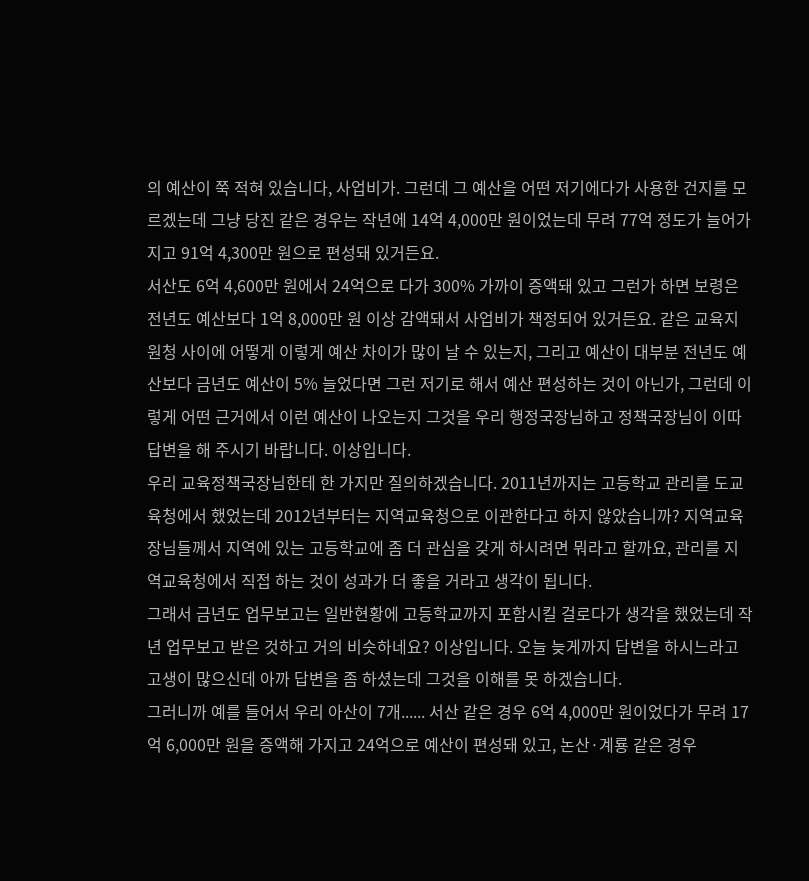의 예산이 쭉 적혀 있습니다, 사업비가. 그런데 그 예산을 어떤 저기에다가 사용한 건지를 모르겠는데 그냥 당진 같은 경우는 작년에 14억 4,000만 원이었는데 무려 77억 정도가 늘어가지고 91억 4,300만 원으로 편성돼 있거든요.
서산도 6억 4,600만 원에서 24억으로 다가 300% 가까이 증액돼 있고 그런가 하면 보령은 전년도 예산보다 1억 8,000만 원 이상 감액돼서 사업비가 책정되어 있거든요. 같은 교육지원청 사이에 어떻게 이렇게 예산 차이가 많이 날 수 있는지, 그리고 예산이 대부분 전년도 예산보다 금년도 예산이 5% 늘었다면 그런 저기로 해서 예산 편성하는 것이 아닌가, 그런데 이렇게 어떤 근거에서 이런 예산이 나오는지 그것을 우리 행정국장님하고 정책국장님이 이따 답변을 해 주시기 바랍니다. 이상입니다.
우리 교육정책국장님한테 한 가지만 질의하겠습니다. 2011년까지는 고등학교 관리를 도교육청에서 했었는데 2012년부터는 지역교육청으로 이관한다고 하지 않았습니까? 지역교육장님들께서 지역에 있는 고등학교에 좀 더 관심을 갖게 하시려면 뭐라고 할까요, 관리를 지역교육청에서 직접 하는 것이 성과가 더 좋을 거라고 생각이 됩니다.
그래서 금년도 업무보고는 일반현황에 고등학교까지 포함시킬 걸로다가 생각을 했었는데 작년 업무보고 받은 것하고 거의 비슷하네요? 이상입니다. 오늘 늦게까지 답변을 하시느라고 고생이 많으신데 아까 답변을 좀 하셨는데 그것을 이해를 못 하겠습니다.
그러니까 예를 들어서 우리 아산이 7개...... 서산 같은 경우 6억 4,000만 원이었다가 무려 17억 6,000만 원을 증액해 가지고 24억으로 예산이 편성돼 있고, 논산·계룡 같은 경우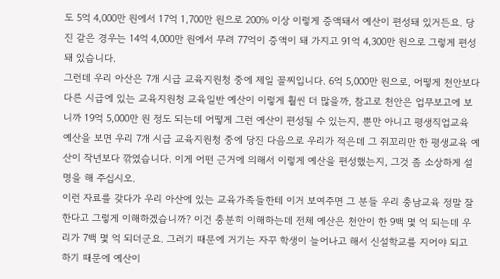도 5억 4,000만 원에서 17억 1,700만 원으로 200% 이상 이렇게 증액돼서 예산이 편성돼 있거든요. 당진 같은 경우는 14억 4,000만 원에서 무려 77억이 증액이 돼 가지고 91억 4,300만 원으로 그렇게 편성돼 있습니다.
그런데 우리 아산은 7개 시급 교육지원청 중에 제일 꼴찌입니다. 6억 5,000만 원으로, 어떻게 천안보다 다른 시급에 있는 교육지원청 교육일반 예산이 이렇게 훨씬 더 많을까, 참고로 천안은 업무보고에 보니까 19억 5,000만 원 정도 되는데 어떻게 그런 예산이 편성될 수 있는지, 뿐만 아니고 평생직업교육 예산을 보면 우리 7개 시급 교육지원청 중에 당진 다음으로 우리가 적은데 그 쥐꼬리만 한 평생교육 예산이 작년보다 깎였습니다. 이게 어떤 근거에 의해서 이렇게 예산을 편성했는지, 그것 좀 소상하게 설명을 해 주십시오.
이런 자료를 갖다가 우리 아산에 있는 교육가족들한테 이거 보여주면 그 분들 우리 충남교육 정말 잘한다고 그렇게 이해하겠습니까? 이건 충분히 이해하는데 전체 예산은 천안이 한 9백 몇 억 되는데 우리가 7백 몇 억 되더군요. 그러기 때문에 거기는 자꾸 학생이 늘어나고 해서 신설학교를 지어야 되고 하기 때문에 예산이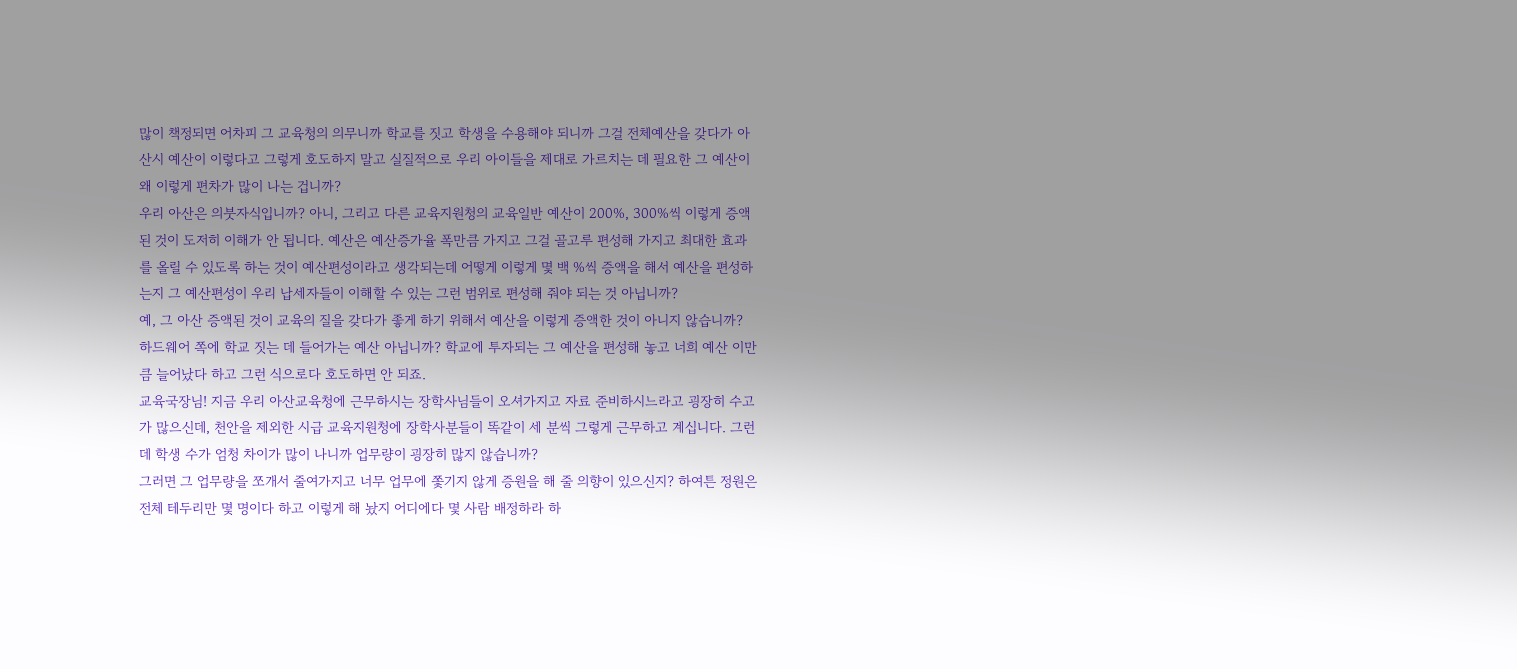많이 책정되면 어차피 그 교육청의 의무니까 학교를 짓고 학생을 수용해야 되니까 그걸 전체예산을 갖다가 아산시 예산이 이렇다고 그렇게 호도하지 말고 실질적으로 우리 아이들을 제대로 가르치는 데 필요한 그 예산이 왜 이렇게 편차가 많이 나는 겁니까?
우리 아산은 의붓자식입니까? 아니, 그리고 다른 교육지원청의 교육일반 예산이 200%, 300%씩 이렇게 증액된 것이 도저히 이해가 안 됩니다. 예산은 예산증가율 폭만큼 가지고 그걸 골고루 편성해 가지고 최대한 효과를 올릴 수 있도록 하는 것이 예산편성이라고 생각되는데 어떻게 이렇게 몇 백 %씩 증액을 해서 예산을 편성하는지 그 예산편성이 우리 납세자들이 이해할 수 있는 그런 범위로 편성해 줘야 되는 것 아닙니까?
예, 그 아산 증액된 것이 교육의 질을 갖다가 좋게 하기 위해서 예산을 이렇게 증액한 것이 아니지 않습니까? 하드웨어 쪽에 학교 짓는 데 들어가는 예산 아닙니까? 학교에 투자되는 그 예산을 편성해 놓고 너희 예산 이만큼 늘어났다 하고 그런 식으로다 호도하면 안 되죠.
교육국장님! 지금 우리 아산교육청에 근무하시는 장학사님들이 오셔가지고 자료 준비하시느라고 굉장히 수고가 많으신데, 천안을 제외한 시급 교육지원청에 장학사분들이 똑같이 세 분씩 그렇게 근무하고 계십니다. 그런데 학생 수가 엄청 차이가 많이 나니까 업무량이 굉장히 많지 않습니까?
그러면 그 업무량을 쪼개서 줄여가지고 너무 업무에 쫓기지 않게 증원을 해 줄 의향이 있으신지? 하여튼 정원은 전체 테두리만 몇 명이다 하고 이렇게 해 놨지 어디에다 몇 사람 배정하라 하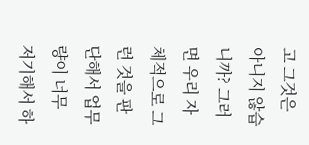고 그것은 아니지 않습니까? 그러면 우리 자체적으로 그런 것을 판단해서 업무량이 너무 저기해서 하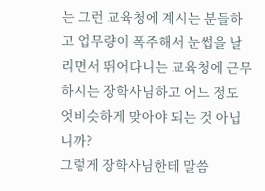는 그런 교육청에 계시는 분들하고 업무량이 폭주해서 눈썹을 날리면서 뛰어다니는 교육청에 근무하시는 장학사님하고 어느 정도 엇비슷하게 맞아야 되는 것 아닙니까?
그렇게 장학사님한테 말씀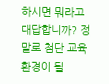하시면 뭐라고 대답합니까? 정말로 첨단 교육환경이 될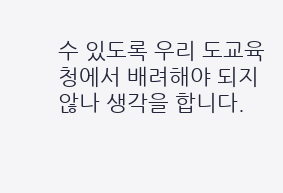수 있도록 우리 도교육청에서 배려해야 되지 않나 생각을 합니다.